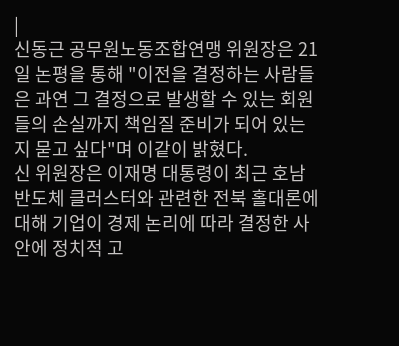|
신동근 공무원노동조합연맹 위원장은 21일 논평을 통해 "이전을 결정하는 사람들은 과연 그 결정으로 발생할 수 있는 회원들의 손실까지 책임질 준비가 되어 있는지 묻고 싶다"며 이같이 밝혔다.
신 위원장은 이재명 대통령이 최근 호남 반도체 클러스터와 관련한 전북 홀대론에 대해 기업이 경제 논리에 따라 결정한 사안에 정치적 고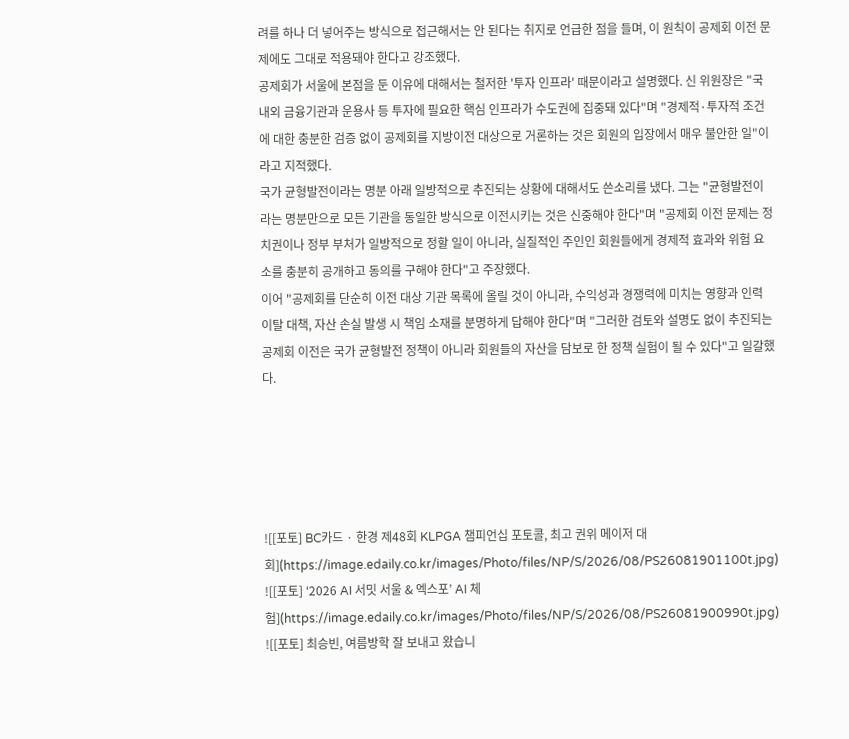려를 하나 더 넣어주는 방식으로 접근해서는 안 된다는 취지로 언급한 점을 들며, 이 원칙이 공제회 이전 문제에도 그대로 적용돼야 한다고 강조했다.
공제회가 서울에 본점을 둔 이유에 대해서는 철저한 '투자 인프라' 때문이라고 설명했다. 신 위원장은 "국내외 금융기관과 운용사 등 투자에 필요한 핵심 인프라가 수도권에 집중돼 있다"며 "경제적·투자적 조건에 대한 충분한 검증 없이 공제회를 지방이전 대상으로 거론하는 것은 회원의 입장에서 매우 불안한 일"이라고 지적했다.
국가 균형발전이라는 명분 아래 일방적으로 추진되는 상황에 대해서도 쓴소리를 냈다. 그는 "균형발전이라는 명분만으로 모든 기관을 동일한 방식으로 이전시키는 것은 신중해야 한다"며 "공제회 이전 문제는 정치권이나 정부 부처가 일방적으로 정할 일이 아니라, 실질적인 주인인 회원들에게 경제적 효과와 위험 요소를 충분히 공개하고 동의를 구해야 한다"고 주장했다.
이어 "공제회를 단순히 이전 대상 기관 목록에 올릴 것이 아니라, 수익성과 경쟁력에 미치는 영향과 인력 이탈 대책, 자산 손실 발생 시 책임 소재를 분명하게 답해야 한다"며 "그러한 검토와 설명도 없이 추진되는 공제회 이전은 국가 균형발전 정책이 아니라 회원들의 자산을 담보로 한 정책 실험이 될 수 있다"고 일갈했다.





![[포토] BC카드 · 한경 제48회 KLPGA 챔피언십 포토콜, 최고 권위 메이저 대회](https://image.edaily.co.kr/images/Photo/files/NP/S/2026/08/PS26081901100t.jpg)
![[포토] ‘2026 AI 서밋 서울 & 엑스포’ AI 체험](https://image.edaily.co.kr/images/Photo/files/NP/S/2026/08/PS26081900990t.jpg)
![[포토] 최승빈, 여름방학 잘 보내고 왔습니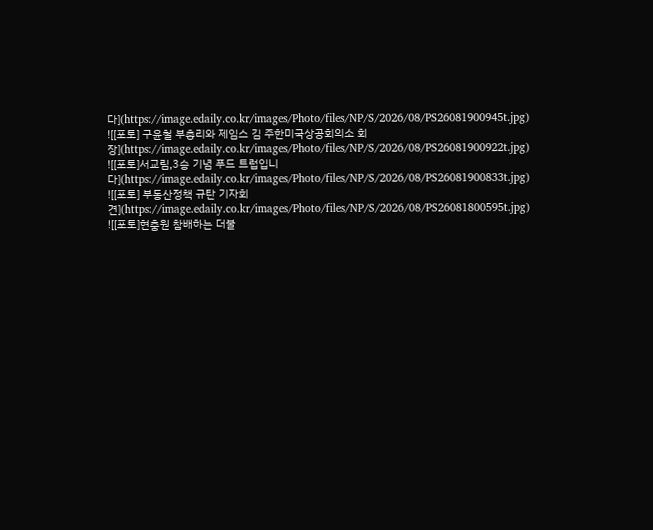다](https://image.edaily.co.kr/images/Photo/files/NP/S/2026/08/PS26081900945t.jpg)
![[포토] 구윤철 부총리와 제임스 김 주한미국상공회의소 회장](https://image.edaily.co.kr/images/Photo/files/NP/S/2026/08/PS26081900922t.jpg)
![[포토]서교림,3승 기념 푸드 트럽입니다](https://image.edaily.co.kr/images/Photo/files/NP/S/2026/08/PS26081900833t.jpg)
![[포토] 부동산정책 규탄 기자회견](https://image.edaily.co.kr/images/Photo/files/NP/S/2026/08/PS26081800595t.jpg)
![[포토]현충원 참배하는 더불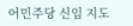어민주당 신임 지도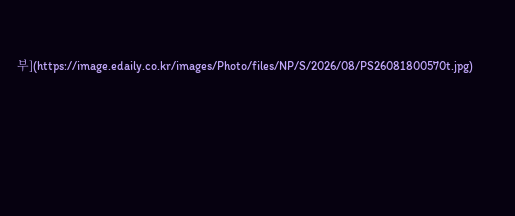부](https://image.edaily.co.kr/images/Photo/files/NP/S/2026/08/PS26081800570t.jpg)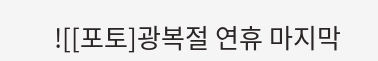![[포토]광복절 연휴 마지막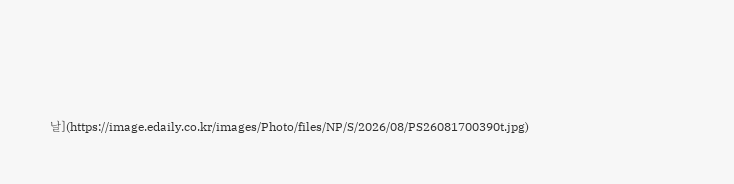날](https://image.edaily.co.kr/images/Photo/files/NP/S/2026/08/PS26081700390t.jpg)